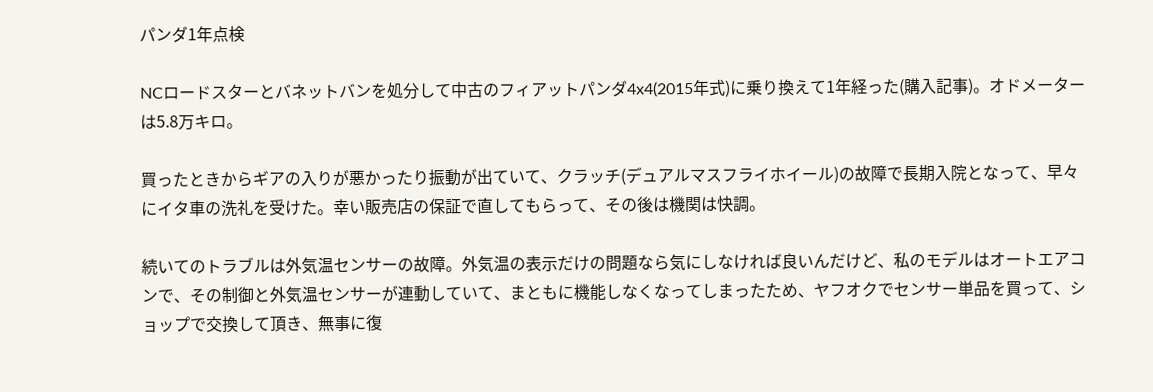パンダ1年点検

NCロードスターとバネットバンを処分して中古のフィアットパンダ4x4(2015年式)に乗り換えて1年経った(購入記事)。オドメーターは5.8万キロ。

買ったときからギアの入りが悪かったり振動が出ていて、クラッチ(デュアルマスフライホイール)の故障で長期入院となって、早々にイタ車の洗礼を受けた。幸い販売店の保証で直してもらって、その後は機関は快調。

続いてのトラブルは外気温センサーの故障。外気温の表示だけの問題なら気にしなければ良いんだけど、私のモデルはオートエアコンで、その制御と外気温センサーが連動していて、まともに機能しなくなってしまったため、ヤフオクでセンサー単品を買って、ショップで交換して頂き、無事に復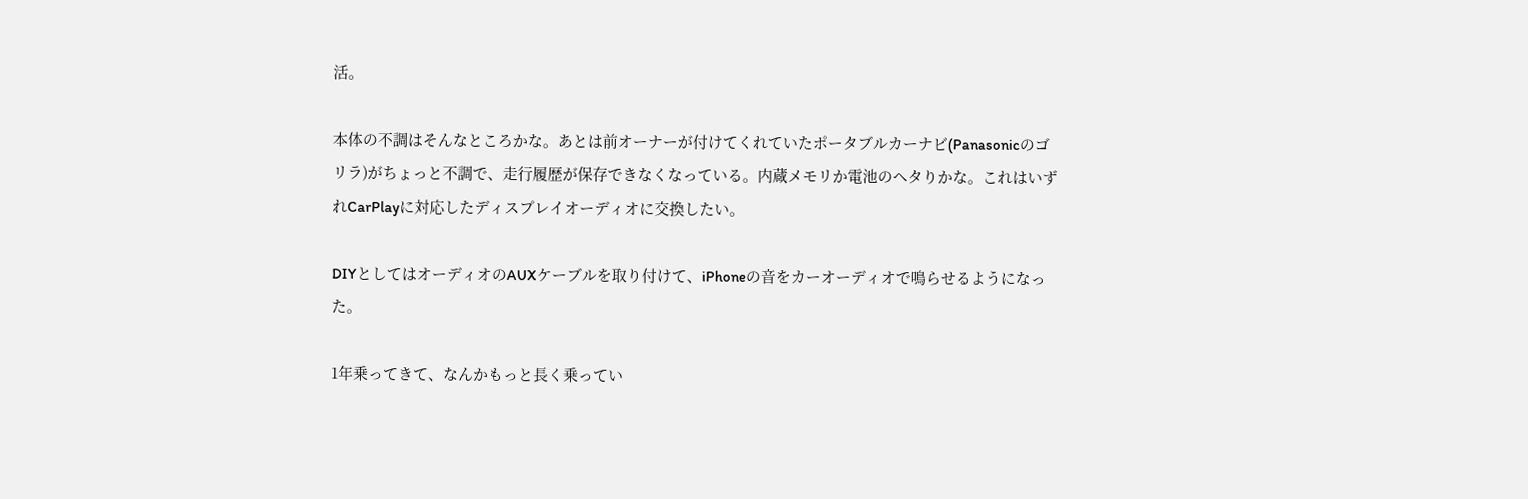活。

本体の不調はそんなところかな。あとは前オーナーが付けてくれていたポータブルカーナビ(Panasonicのゴリラ)がちょっと不調で、走行履歴が保存できなくなっている。内蔵メモリか電池のヘタりかな。これはいずれCarPlayに対応したディスプレイオーディオに交換したい。

DIYとしてはオーディオのAUXケーブルを取り付けて、iPhoneの音をカーオーディオで鳴らせるようになった。

1年乗ってきて、なんかもっと長く乗ってい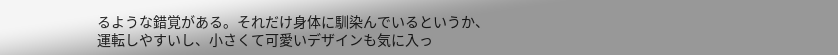るような錯覚がある。それだけ身体に馴染んでいるというか、運転しやすいし、小さくて可愛いデザインも気に入っ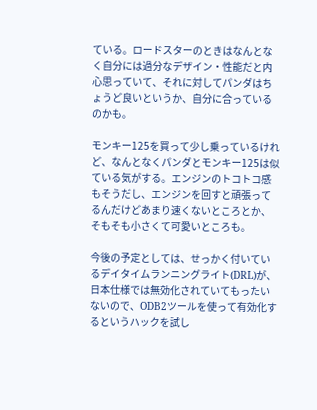ている。ロードスターのときはなんとなく自分には過分なデザイン・性能だと内心思っていて、それに対してパンダはちょうど良いというか、自分に合っているのかも。

モンキー125を買って少し乗っているけれど、なんとなくパンダとモンキー125は似ている気がする。エンジンのトコトコ感もそうだし、エンジンを回すと頑張ってるんだけどあまり速くないところとか、そもそも小さくて可愛いところも。

今後の予定としては、せっかく付いているデイタイムランニングライト(DRL)が、日本仕様では無効化されていてもったいないので、ODB2ツールを使って有効化するというハックを試し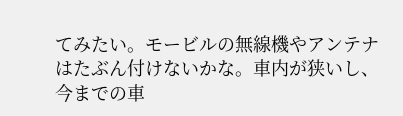てみたい。モービルの無線機やアンテナはたぶん付けないかな。車内が狭いし、今までの車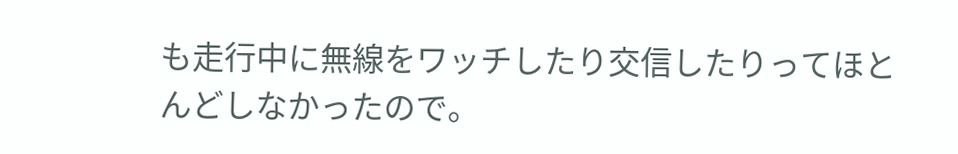も走行中に無線をワッチしたり交信したりってほとんどしなかったので。